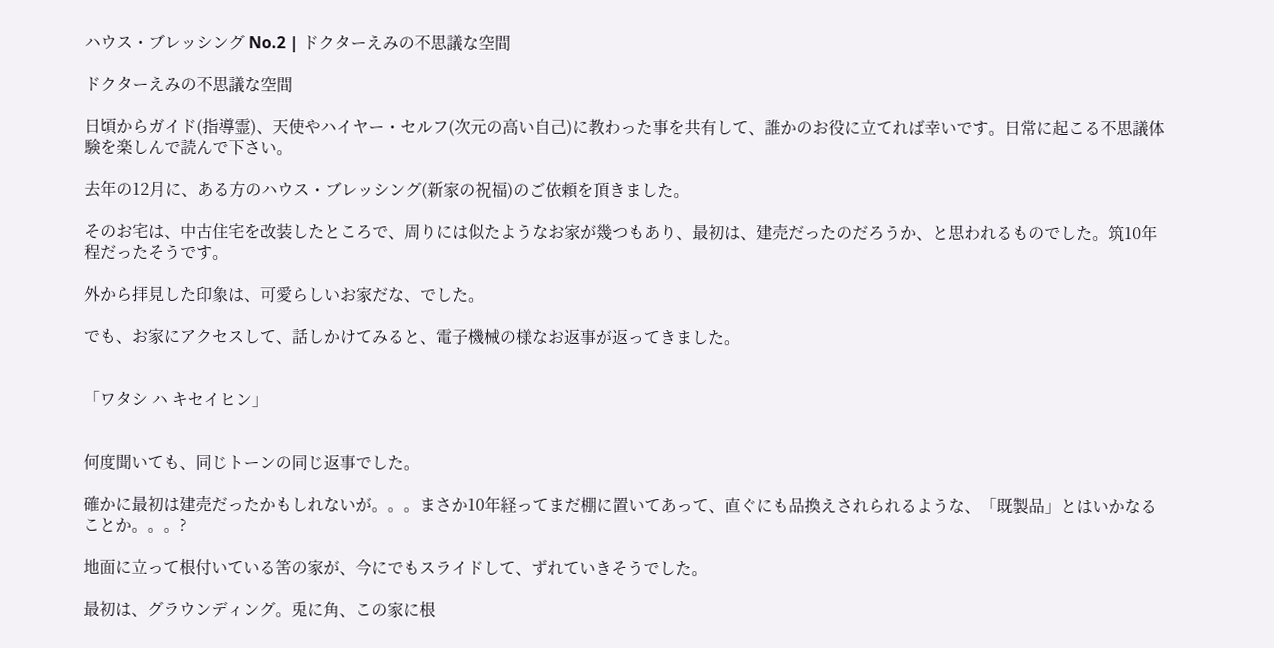ハウス・ブレッシング No.2 | ドクターえみの不思議な空間

ドクターえみの不思議な空間

日頃からガイド(指導霊)、天使やハイヤー・セルフ(次元の高い自己)に教わった事を共有して、誰かのお役に立てれば幸いです。日常に起こる不思議体験を楽しんで読んで下さい。

去年の12月に、ある方のハウス・ブレッシング(新家の祝福)のご依頼を頂きました。

そのお宅は、中古住宅を改装したところで、周りには似たようなお家が幾つもあり、最初は、建売だったのだろうか、と思われるものでした。筑10年程だったそうです。

外から拝見した印象は、可愛らしいお家だな、でした。

でも、お家にアクセスして、話しかけてみると、電子機械の様なお返事が返ってきました。


「ワタシ ハ キセイヒン」


何度聞いても、同じトーンの同じ返事でした。

確かに最初は建売だったかもしれないが。。。まさか10年経ってまだ棚に置いてあって、直ぐにも品換えされられるような、「既製品」とはいかなることか。。。?

地面に立って根付いている筈の家が、今にでもスライドして、ずれていきそうでした。

最初は、グラウンディング。兎に角、この家に根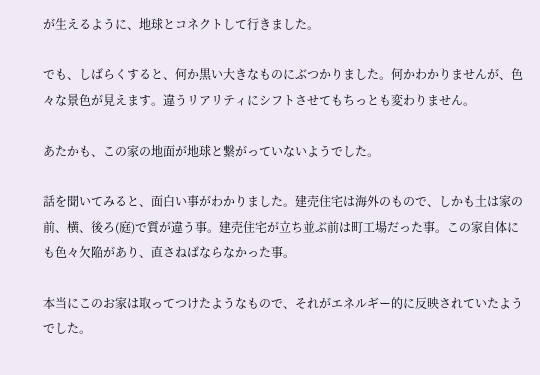が生えるように、地球とコネクトして行きました。

でも、しばらくすると、何か黒い大きなものにぶつかりました。何かわかりませんが、色々な景色が見えます。違うリアリティにシフトさせてもちっとも変わりません。

あたかも、この家の地面が地球と繋がっていないようでした。

話を聞いてみると、面白い事がわかりました。建売住宅は海外のもので、しかも土は家の前、横、後ろ(庭)で質が違う事。建売住宅が立ち並ぶ前は町工場だった事。この家自体にも色々欠陥があり、直さねばならなかった事。

本当にこのお家は取ってつけたようなもので、それがエネルギー的に反映されていたようでした。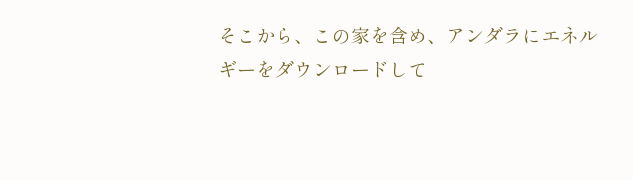そこから、この家を含め、アンダラにエネルギーをダウンロードして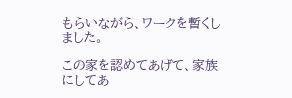もらいながら、ワークを暫くしました。

この家を認めてあげて、家族にしてあ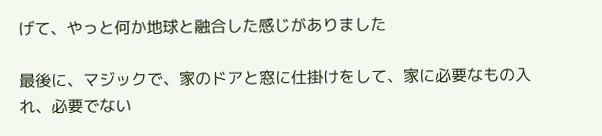げて、やっと何か地球と融合した感じがありました

最後に、マジックで、家のドアと窓に仕掛けをして、家に必要なもの入れ、必要でない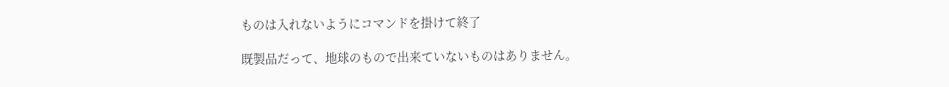ものは入れないようにコマンドを掛けて終了

既製品だって、地球のもので出来ていないものはありません。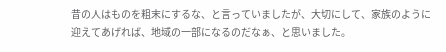昔の人はものを粗末にするな、と言っていましたが、大切にして、家族のように迎えてあげれば、地域の一部になるのだなぁ、と思いました。